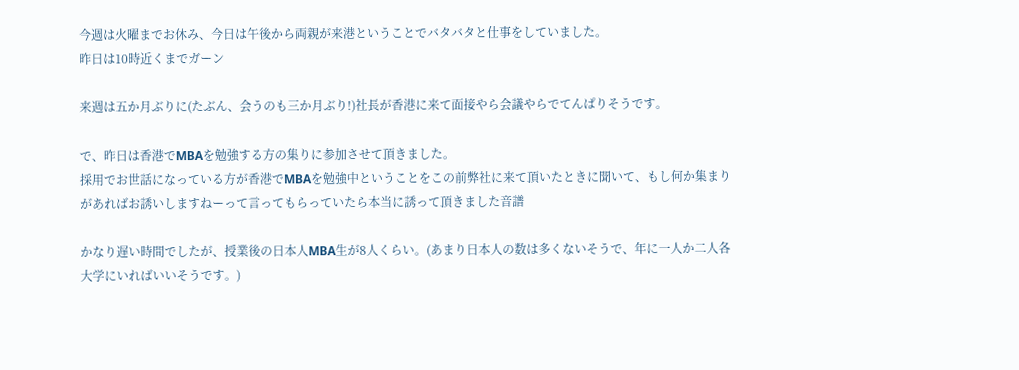今週は火曜までお休み、今日は午後から両親が来港ということでバタバタと仕事をしていました。
昨日は10時近くまでガーン

来週は五か月ぶりに(たぶん、会うのも三か月ぶり!)社長が香港に来て面接やら会議やらでてんぱりそうです。

で、昨日は香港でMBAを勉強する方の集りに参加させて頂きました。
採用でお世話になっている方が香港でMBAを勉強中ということをこの前弊社に来て頂いたときに聞いて、もし何か集まりがあればお誘いしますねーって言ってもらっていたら本当に誘って頂きました音譜

かなり遅い時間でしたが、授業後の日本人MBA生が8人くらい。(あまり日本人の数は多くないそうで、年に一人か二人各大学にいればいいそうです。)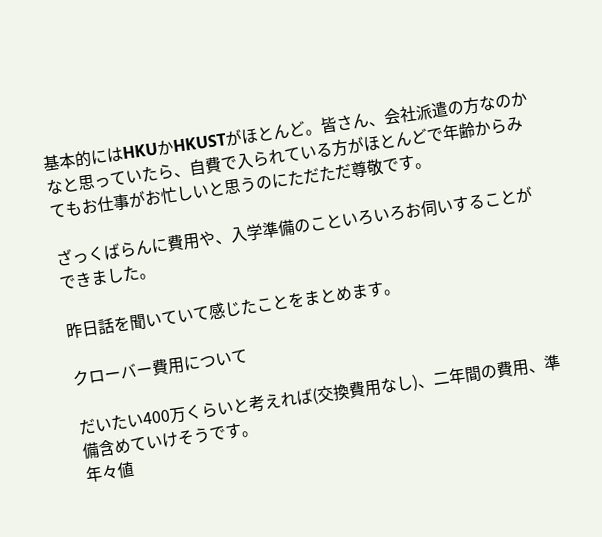基本的にはHKUかHKUSTがほとんど。皆さん、会社派遣の方なのかなと思っていたら、自費で入られている方がほとんどで年齢からみてもお仕事がお忙しいと思うのにただただ尊敬です。

ざっくばらんに費用や、入学準備のこといろいろお伺いすることができました。

昨日話を聞いていて感じたことをまとめます。

クローバー費用について

だいたい400万くらいと考えれば(交換費用なし)、二年間の費用、準備含めていけそうです。
年々値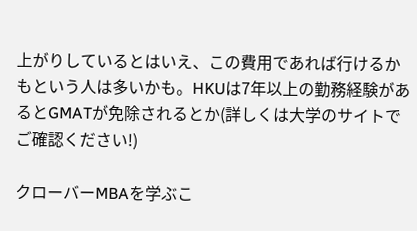上がりしているとはいえ、この費用であれば行けるかもという人は多いかも。HKUは7年以上の勤務経験があるとGMATが免除されるとか(詳しくは大学のサイトでご確認ください!)

クローバーMBAを学ぶこ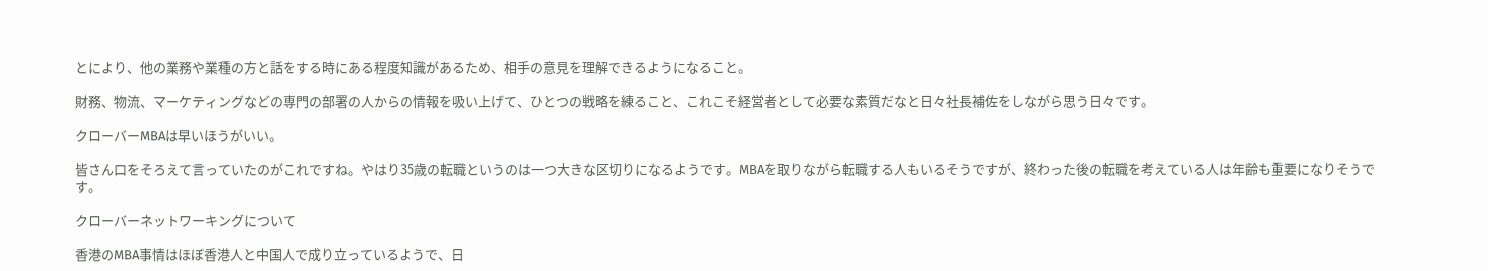とにより、他の業務や業種の方と話をする時にある程度知識があるため、相手の意見を理解できるようになること。

財務、物流、マーケティングなどの専門の部署の人からの情報を吸い上げて、ひとつの戦略を練ること、これこそ経営者として必要な素質だなと日々社長補佐をしながら思う日々です。

クローバーMBAは早いほうがいい。

皆さん口をそろえて言っていたのがこれですね。やはり35歳の転職というのは一つ大きな区切りになるようです。MBAを取りながら転職する人もいるそうですが、終わった後の転職を考えている人は年齢も重要になりそうです。

クローバーネットワーキングについて

香港のMBA事情はほぼ香港人と中国人で成り立っているようで、日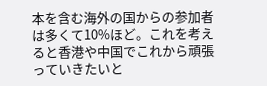本を含む海外の国からの参加者は多くて10%ほど。これを考えると香港や中国でこれから頑張っていきたいと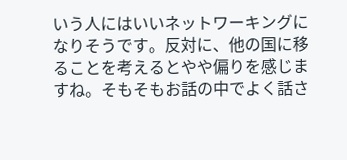いう人にはいいネットワーキングになりそうです。反対に、他の国に移ることを考えるとやや偏りを感じますね。そもそもお話の中でよく話さ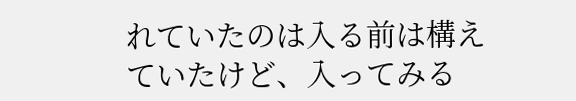れていたのは入る前は構えていたけど、入ってみる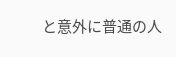と意外に普通の人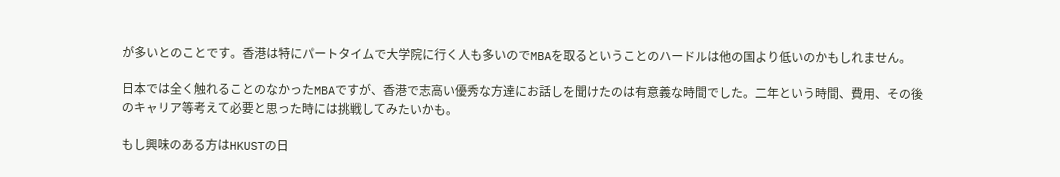が多いとのことです。香港は特にパートタイムで大学院に行く人も多いのでMBAを取るということのハードルは他の国より低いのかもしれません。

日本では全く触れることのなかったMBAですが、香港で志高い優秀な方達にお話しを聞けたのは有意義な時間でした。二年という時間、費用、その後のキャリア等考えて必要と思った時には挑戦してみたいかも。

もし興味のある方はHKUSTの日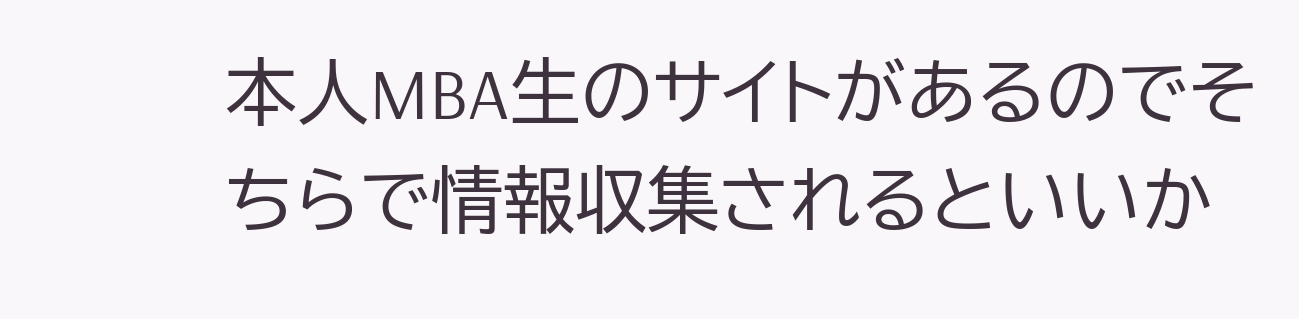本人MBA生のサイトがあるのでそちらで情報収集されるといいか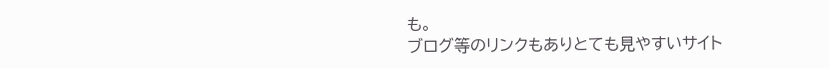も。
ブログ等のリンクもありとても見やすいサイト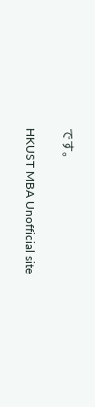です。

HKUST MBA Unofficial site